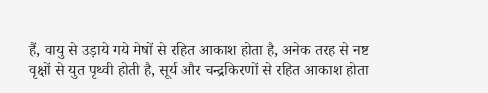हैं, वायु से उड़ाये गये मेषों से रहित आकाश होता है, अनेक तरह से नष्ट वृक्षों से युत पृथ्वी होती है, सूर्य और चन्द्रकिरणों से रहित आकाश होता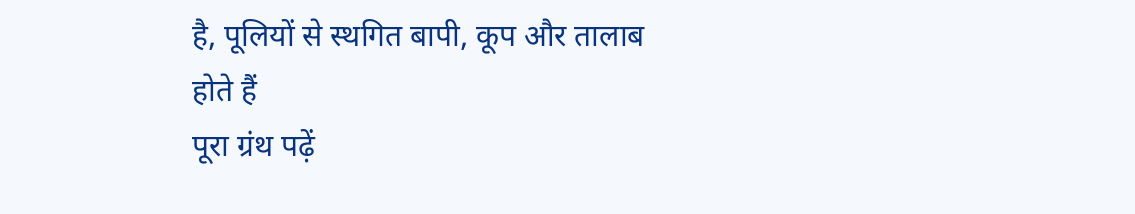है, पूलियों से स्थगित बापी, कूप और तालाब होते हैं
पूरा ग्रंथ पढ़ें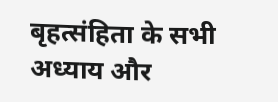बृहत्संहिता के सभी अध्याय और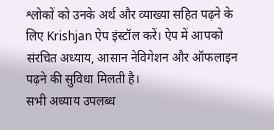श्लोकों को उनके अर्थ और व्याख्या सहित पढ़ने के लिए Krishjan ऐप इंस्टॉल करें। ऐप में आपको संरचित अध्याय, आसान नेविगेशन और ऑफलाइन पढ़ने की सुविधा मिलती है।
सभी अध्याय उपलब्ध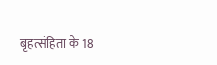बृहत्संहिता के 18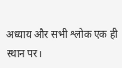अध्याय और सभी श्लोक एक ही स्थान पर।